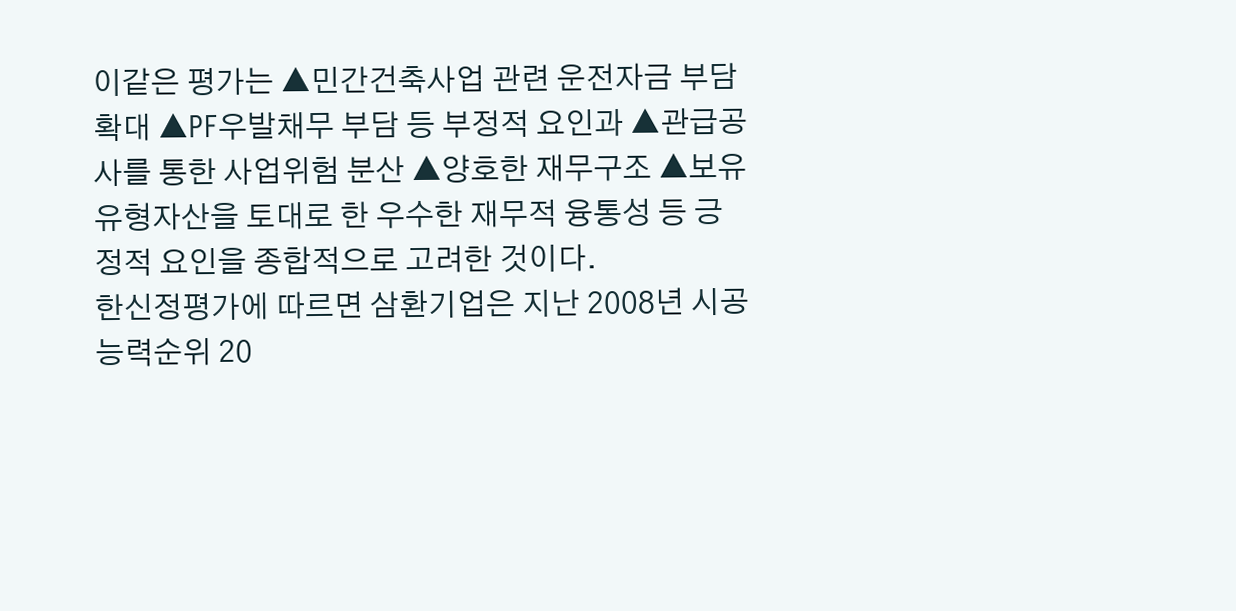이같은 평가는 ▲민간건축사업 관련 운전자금 부담 확대 ▲PF우발채무 부담 등 부정적 요인과 ▲관급공사를 통한 사업위험 분산 ▲양호한 재무구조 ▲보유 유형자산을 토대로 한 우수한 재무적 융통성 등 긍정적 요인을 종합적으로 고려한 것이다.
한신정평가에 따르면 삼환기업은 지난 2008년 시공능력순위 20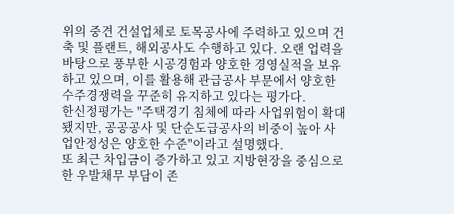위의 중견 건설업체로 토목공사에 주력하고 있으며 건축 및 플랜트, 해외공사도 수행하고 있다. 오랜 업력을 바탕으로 풍부한 시공경험과 양호한 경영실적을 보유하고 있으며, 이를 활용해 관급공사 부문에서 양호한 수주경쟁력을 꾸준히 유지하고 있다는 평가다.
한신정평가는 "주택경기 침체에 따라 사업위험이 확대됐지만, 공공공사 및 단순도급공사의 비중이 높아 사업안정성은 양호한 수준"이라고 설명했다.
또 최근 차입금이 증가하고 있고 지방현장을 중심으로한 우발채무 부담이 존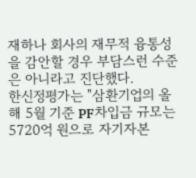재하나 회사의 재무적 융통성을 감안할 경우 부담스런 수준은 아니라고 진단했다.
한신정평가는 "삼환기업의 올해 5월 기준 PF차입금 규모는 5720억 원으로 자기자본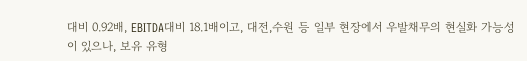대비 0.92배, EBITDA대비 18.1배이고, 대전,수원 등 일부 현장에서 우발채무의 현실화 가능성이 있으나, 보유 유형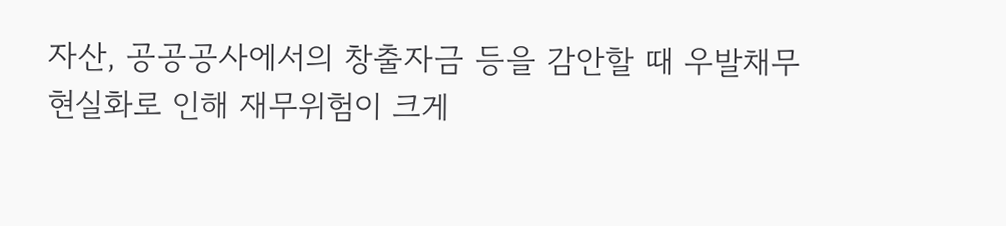자산, 공공공사에서의 창출자금 등을 감안할 때 우발채무 현실화로 인해 재무위험이 크게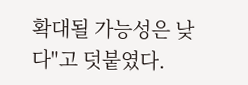확대될 가능성은 낮다"고 덧붙였다.